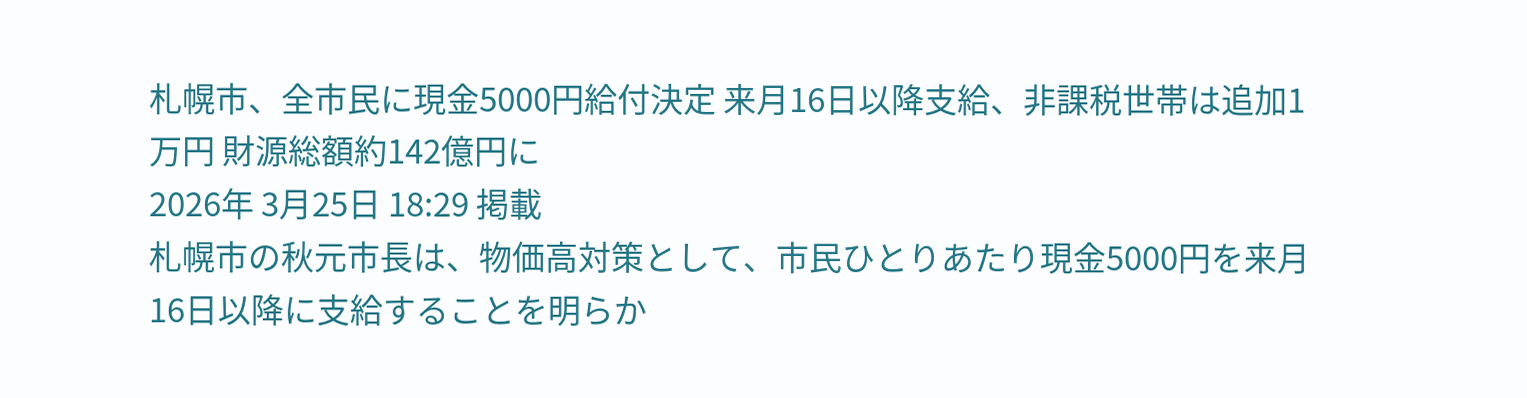札幌市、全市民に現金5000円給付決定 来月16日以降支給、非課税世帯は追加1万円 財源総額約142億円に
2026年 3月25日 18:29 掲載
札幌市の秋元市長は、物価高対策として、市民ひとりあたり現金5000円を来月16日以降に支給することを明らか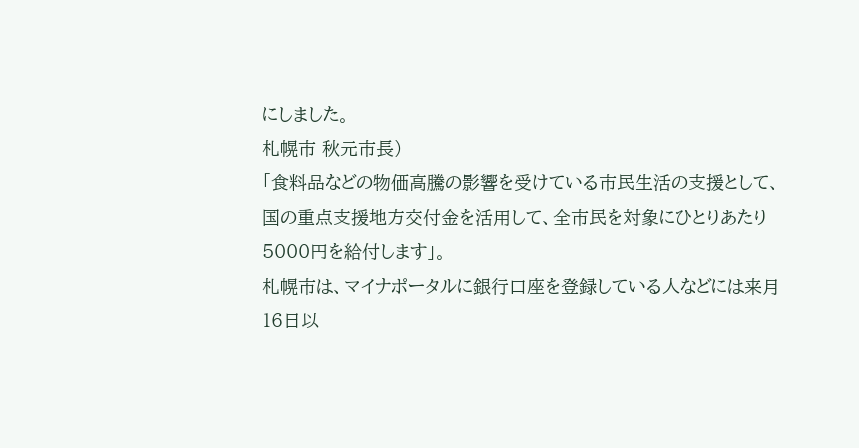にしました。
札幌市 秋元市長)
「食料品などの物価高騰の影響を受けている市民生活の支援として、国の重点支援地方交付金を活用して、全市民を対象にひとりあたり5000円を給付します」。
札幌市は、マイナポータルに銀行口座を登録している人などには来月16日以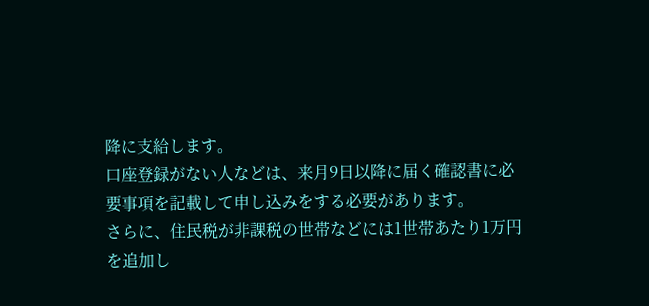降に支給します。
口座登録がない人などは、来月9日以降に届く確認書に必要事項を記載して申し込みをする必要があります。
さらに、住民税が非課税の世帯などには1世帯あたり1万円を追加し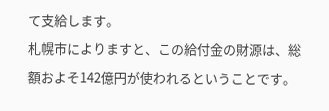て支給します。
札幌市によりますと、この給付金の財源は、総額およそ142億円が使われるということです。